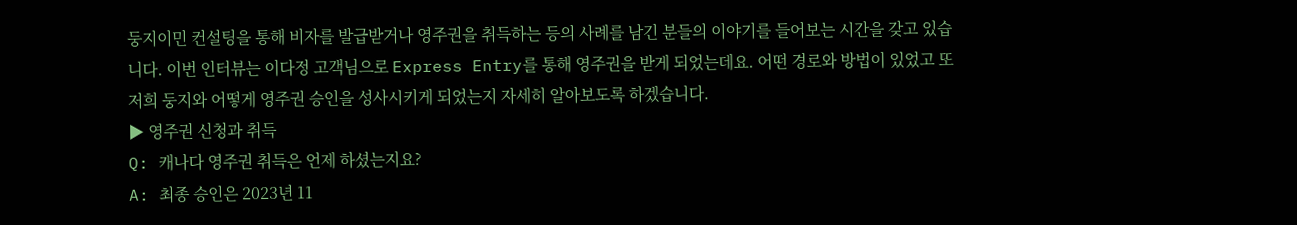둥지이민 컨설팅을 통해 비자를 발급받거나 영주권을 취득하는 등의 사례를 남긴 분들의 이야기를 들어보는 시간을 갖고 있습니다. 이번 인터뷰는 이다정 고객님으로 Express Entry를 통해 영주권을 받게 되었는데요. 어떤 경로와 방법이 있었고 또 저희 둥지와 어떻게 영주권 승인을 성사시키게 되었는지 자세히 알아보도록 하겠습니다.
▶ 영주권 신청과 취득
Q: 캐나다 영주권 취득은 언제 하셨는지요?
A: 최종 승인은 2023년 11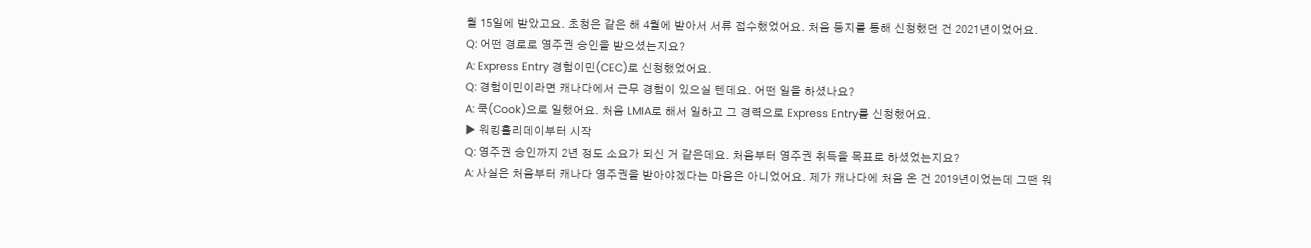월 15일에 받았고요. 초청은 같은 해 4월에 받아서 서류 접수했었어요. 처음 둥지를 통해 신청했던 건 2021년이었어요.
Q: 어떤 경로로 영주권 승인을 받으셨는지요?
A: Express Entry 경험이민(CEC)로 신청했었어요.
Q: 경험이민이라면 캐나다에서 근무 경험이 있으실 텐데요. 어떤 일을 하셨나요?
A: 쿡(Cook)으로 일했어요. 처음 LMIA로 해서 일하고 그 경력으로 Express Entry를 신청했어요.
▶ 워킹홀리데이부터 시작
Q: 영주권 승인까지 2년 정도 소요가 되신 거 같은데요. 처음부터 영주권 취득을 목표로 하셨었는지요?
A: 사실은 처음부터 캐나다 영주권을 받아야겠다는 마음은 아니었어요. 제가 캐나다에 처음 온 건 2019년이었는데 그땐 워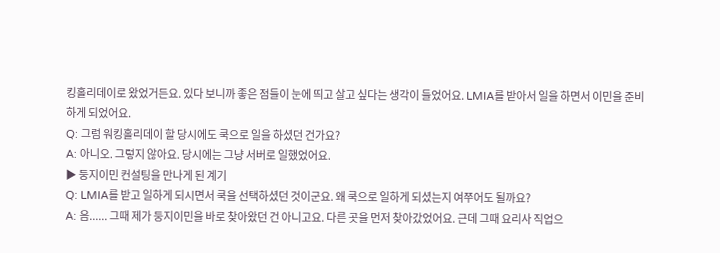킹홀리데이로 왔었거든요. 있다 보니까 좋은 점들이 눈에 띄고 살고 싶다는 생각이 들었어요. LMIA를 받아서 일을 하면서 이민을 준비하게 되었어요.
Q: 그럼 워킹홀리데이 할 당시에도 쿡으로 일을 하셨던 건가요?
A: 아니오. 그렇지 않아요. 당시에는 그냥 서버로 일했었어요.
▶ 둥지이민 컨설팅을 만나게 된 계기
Q: LMIA를 받고 일하게 되시면서 쿡을 선택하셨던 것이군요. 왜 쿡으로 일하게 되셨는지 여쭈어도 될까요?
A: 음...... 그때 제가 둥지이민을 바로 찾아왔던 건 아니고요. 다른 곳을 먼저 찾아갔었어요. 근데 그때 요리사 직업으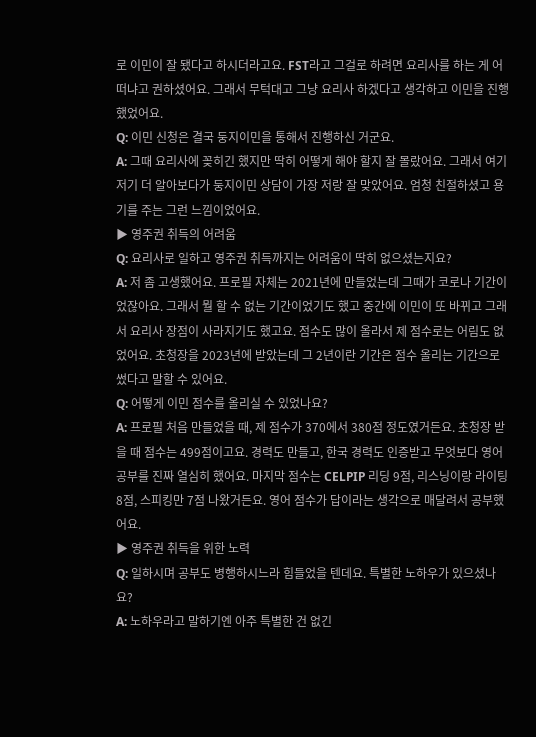로 이민이 잘 됐다고 하시더라고요. FST라고 그걸로 하려면 요리사를 하는 게 어떠냐고 권하셨어요. 그래서 무턱대고 그냥 요리사 하겠다고 생각하고 이민을 진행했었어요.
Q: 이민 신청은 결국 둥지이민을 통해서 진행하신 거군요.
A: 그때 요리사에 꽂히긴 했지만 딱히 어떻게 해야 할지 잘 몰랐어요. 그래서 여기저기 더 알아보다가 둥지이민 상담이 가장 저랑 잘 맞았어요. 엄청 친절하셨고 용기를 주는 그런 느낌이었어요.
▶ 영주권 취득의 어려움
Q: 요리사로 일하고 영주권 취득까지는 어려움이 딱히 없으셨는지요?
A: 저 좀 고생했어요. 프로필 자체는 2021년에 만들었는데 그때가 코로나 기간이었잖아요. 그래서 뭘 할 수 없는 기간이었기도 했고 중간에 이민이 또 바뀌고 그래서 요리사 장점이 사라지기도 했고요. 점수도 많이 올라서 제 점수로는 어림도 없었어요. 초청장을 2023년에 받았는데 그 2년이란 기간은 점수 올리는 기간으로 썼다고 말할 수 있어요.
Q: 어떻게 이민 점수를 올리실 수 있었나요?
A: 프로필 처음 만들었을 때, 제 점수가 370에서 380점 정도였거든요. 초청장 받을 때 점수는 499점이고요. 경력도 만들고, 한국 경력도 인증받고 무엇보다 영어 공부를 진짜 열심히 했어요. 마지막 점수는 CELPIP 리딩 9점, 리스닝이랑 라이팅 8점, 스피킹만 7점 나왔거든요. 영어 점수가 답이라는 생각으로 매달려서 공부했어요.
▶ 영주권 취득을 위한 노력
Q: 일하시며 공부도 병행하시느라 힘들었을 텐데요. 특별한 노하우가 있으셨나요?
A: 노하우라고 말하기엔 아주 특별한 건 없긴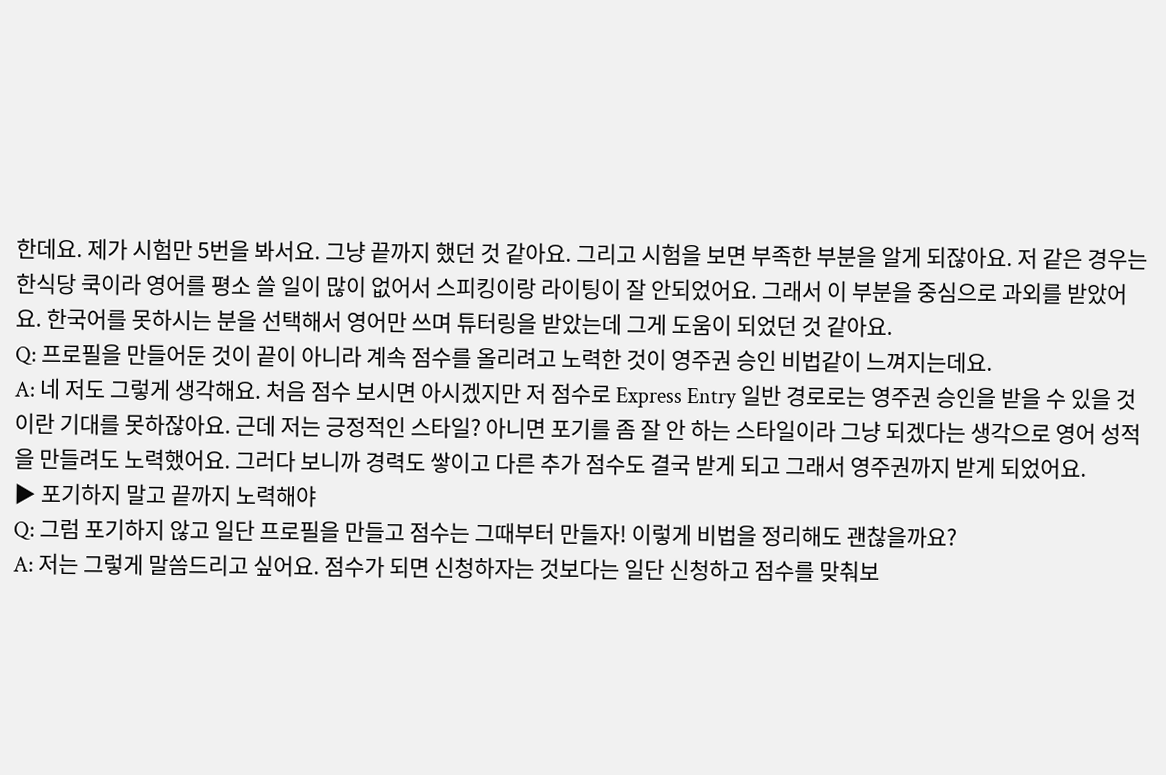한데요. 제가 시험만 5번을 봐서요. 그냥 끝까지 했던 것 같아요. 그리고 시험을 보면 부족한 부분을 알게 되잖아요. 저 같은 경우는 한식당 쿡이라 영어를 평소 쓸 일이 많이 없어서 스피킹이랑 라이팅이 잘 안되었어요. 그래서 이 부분을 중심으로 과외를 받았어요. 한국어를 못하시는 분을 선택해서 영어만 쓰며 튜터링을 받았는데 그게 도움이 되었던 것 같아요.
Q: 프로필을 만들어둔 것이 끝이 아니라 계속 점수를 올리려고 노력한 것이 영주권 승인 비법같이 느껴지는데요.
A: 네 저도 그렇게 생각해요. 처음 점수 보시면 아시겠지만 저 점수로 Express Entry 일반 경로로는 영주권 승인을 받을 수 있을 것이란 기대를 못하잖아요. 근데 저는 긍정적인 스타일? 아니면 포기를 좀 잘 안 하는 스타일이라 그냥 되겠다는 생각으로 영어 성적을 만들려도 노력했어요. 그러다 보니까 경력도 쌓이고 다른 추가 점수도 결국 받게 되고 그래서 영주권까지 받게 되었어요.
▶ 포기하지 말고 끝까지 노력해야
Q: 그럼 포기하지 않고 일단 프로필을 만들고 점수는 그때부터 만들자! 이렇게 비법을 정리해도 괜찮을까요?
A: 저는 그렇게 말씀드리고 싶어요. 점수가 되면 신청하자는 것보다는 일단 신청하고 점수를 맞춰보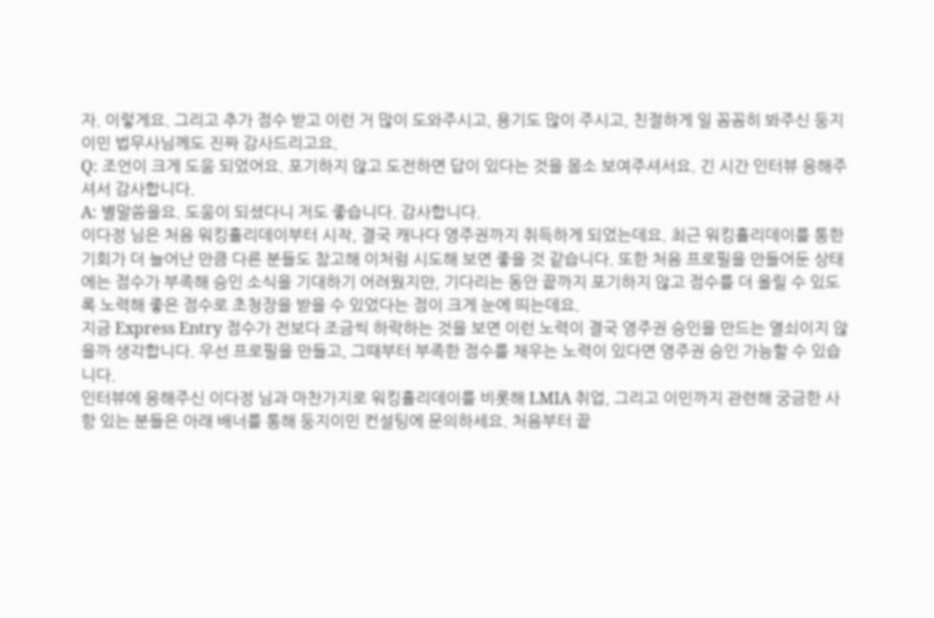자. 이렇게요. 그리고 추가 점수 받고 이런 거 많이 도와주시고, 용기도 많이 주시고, 친절하게 일 꼼꼼히 봐주신 둥지이민 법무사님께도 진짜 감사드리고요.
Q: 조언이 크게 도움 되었어요. 포기하지 않고 도전하면 답이 있다는 것을 몸소 보여주셔서요. 긴 시간 인터뷰 응해주셔서 감사합니다.
A: 별말씀을요. 도움이 되셨다니 저도 좋습니다. 감사합니다.
이다정 님은 처음 워킹홀리데이부터 시작, 결국 캐나다 영주권까지 취득하게 되었는데요. 최근 워킹홀리데이를 통한 기회가 더 늘어난 만큼 다른 분들도 참고해 이처럼 시도해 보면 좋을 것 같습니다. 또한 처음 프로필을 만들어둔 상태에는 점수가 부족해 승인 소식을 기대하기 어려웠지만, 기다리는 동안 끝까지 포기하지 않고 점수를 더 올릴 수 있도록 노력해 좋은 점수로 초청장을 받을 수 있었다는 점이 크게 눈에 띄는데요.
지금 Express Entry 점수가 전보다 조금씩 하락하는 것을 보면 이런 노력이 결국 영주권 승인을 만드는 열쇠이지 않을까 생각합니다. 우선 프로필을 만들고, 그때부터 부족한 점수를 채우는 노력이 있다면 영주권 승인 가능할 수 있습니다.
인터뷰에 응해주신 이다정 님과 마찬가지로 워킹홀리데이를 비롯해 LMIA 취업, 그리고 이민까지 관련해 궁금한 사항 있는 분들은 아래 배너를 통해 둥지이민 컨설팅에 문의하세요. 처음부터 끝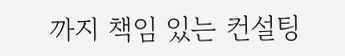까지 책임 있는 컨설팅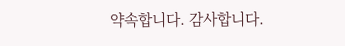약속합니다. 감사합니다.